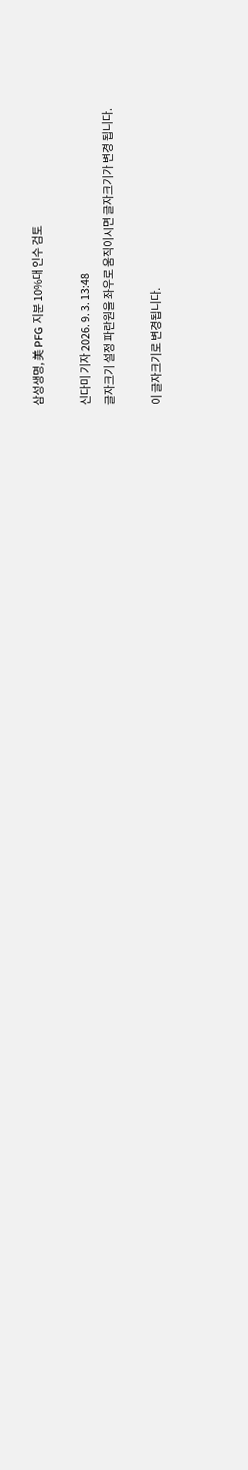삼성생명, 美 PFG 지분 10%대 인수 검토

신다미 기자 2026. 9. 3. 13:48
글자크기 설정 파란원을 좌우로 움직이시면 글자크기가 변경 됩니다.

이 글자크기로 변경됩니다.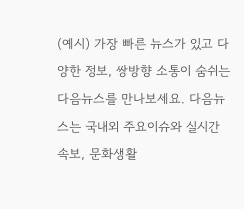(예시) 가장 빠른 뉴스가 있고 다양한 정보, 쌍방향 소통이 숨쉬는 다음뉴스를 만나보세요. 다음뉴스는 국내외 주요이슈와 실시간 속보, 문화생활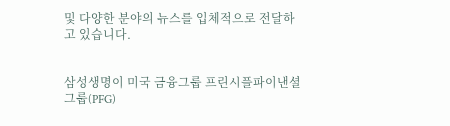및 다양한 분야의 뉴스를 입체적으로 전달하고 있습니다.


삼성생명이 미국 금융그룹 프린시플파이낸셜그룹(PFG)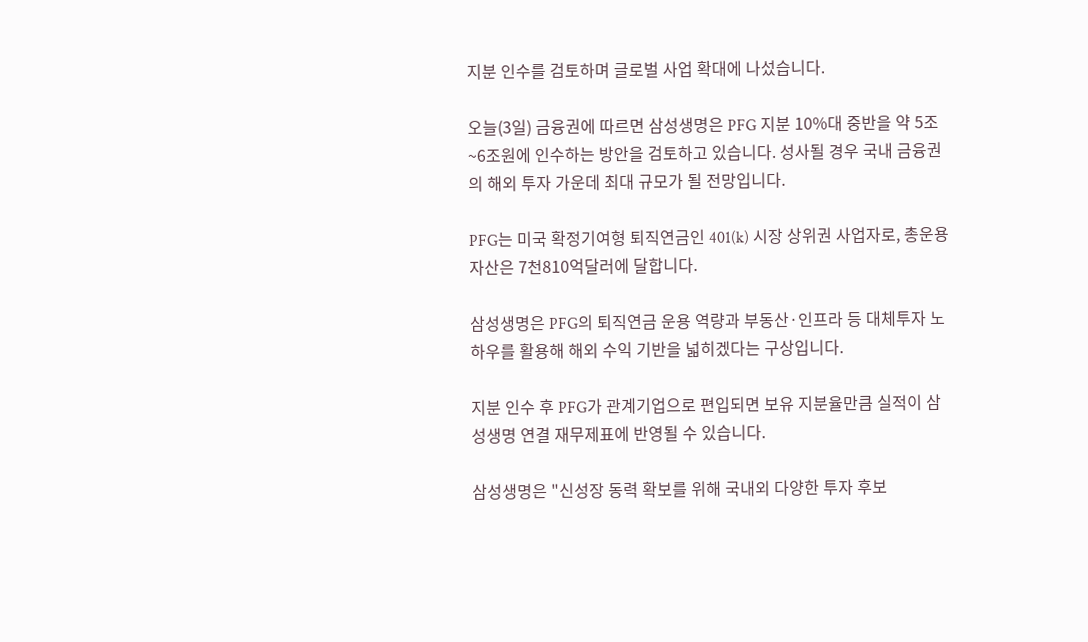지분 인수를 검토하며 글로벌 사업 확대에 나섰습니다.

오늘(3일) 금융권에 따르면 삼성생명은 PFG 지분 10%대 중반을 약 5조~6조원에 인수하는 방안을 검토하고 있습니다. 성사될 경우 국내 금융권의 해외 투자 가운데 최대 규모가 될 전망입니다.

PFG는 미국 확정기여형 퇴직연금인 401(k) 시장 상위권 사업자로, 총운용자산은 7천810억달러에 달합니다.

삼성생명은 PFG의 퇴직연금 운용 역량과 부동산·인프라 등 대체투자 노하우를 활용해 해외 수익 기반을 넓히겠다는 구상입니다.

지분 인수 후 PFG가 관계기업으로 편입되면 보유 지분율만큼 실적이 삼성생명 연결 재무제표에 반영될 수 있습니다.

삼성생명은 "신성장 동력 확보를 위해 국내외 다양한 투자 후보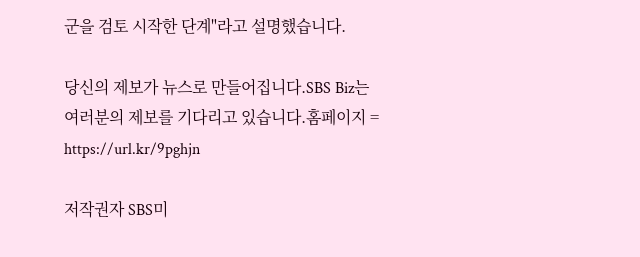군을 검토 시작한 단계"라고 설명했습니다.

당신의 제보가 뉴스로 만들어집니다.SBS Biz는 여러분의 제보를 기다리고 있습니다.홈페이지 = https://url.kr/9pghjn

저작권자 SBS미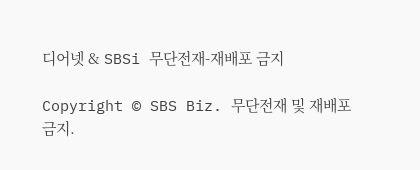디어넷 & SBSi 무단전재-재배포 금지

Copyright © SBS Biz. 무단전재 및 재배포 금지.